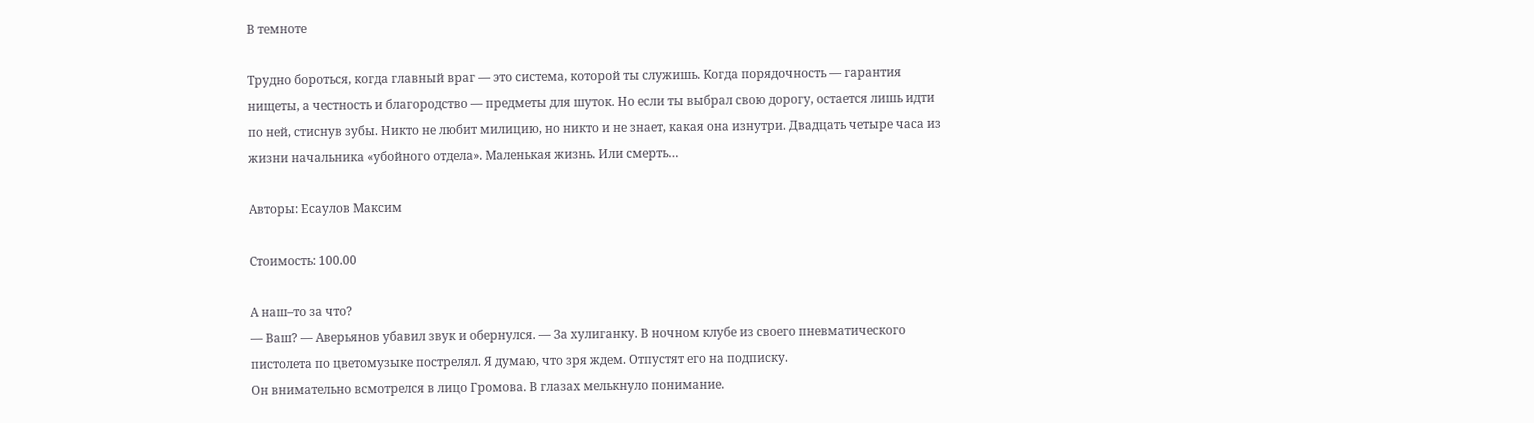В темноте

Трудно бороться, когда главный враг — это система, которой ты служишь. Когда порядочность — гарантия нищеты, а честность и благородство — предметы для шуток. Но если ты выбрал свою дорогу, остается лишь идти по ней, стиснув зубы. Никто не любит милицию, но никто и не знает, какая она изнутри. Двадцать четыре часа из жизни начальника «убойного отдела». Маленькая жизнь. Или смерть…

Авторы: Есаулов Максим

Стоимость: 100.00

А наш–то за что?
— Ваш? — Аверьянов убавил звук и обернулся. — За хулиганку. В ночном клубе из своего пневматического пистолета по цветомузыке пострелял. Я думаю, что зря ждем. Отпустят его на подписку.
Он внимательно всмотрелся в лицо Громова. В глазах мелькнуло понимание.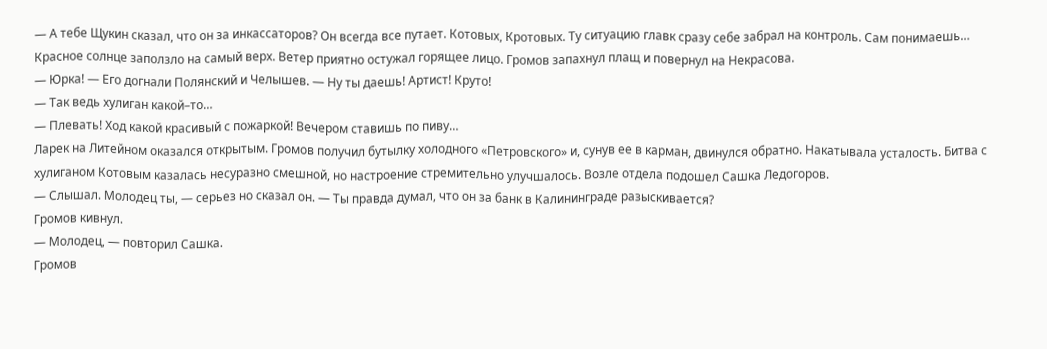— А тебе Щукин сказал, что он за инкассаторов? Он всегда все путает. Котовых, Кротовых. Ту ситуацию главк сразу себе забрал на контроль. Сам понимаешь…
Красное солнце заползло на самый верх. Ветер приятно остужал горящее лицо. Громов запахнул плащ и повернул на Некрасова.
— Юрка! — Его догнали Полянский и Челышев. — Ну ты даешь! Артист! Круто!
— Так ведь хулиган какой–то…
— Плевать! Ход какой красивый с пожаркой! Вечером ставишь по пиву…
Ларек на Литейном оказался открытым. Громов получил бутылку холодного «Петровского» и, сунув ее в карман, двинулся обратно. Накатывала усталость. Битва с хулиганом Котовым казалась несуразно смешной, но настроение стремительно улучшалось. Возле отдела подошел Сашка Ледогоров.
— Слышал. Молодец ты, — серьез но сказал он. — Ты правда думал, что он за банк в Калининграде разыскивается?
Громов кивнул.
— Молодец, — повторил Сашка.
Громов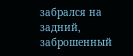забрался на задний, заброшенный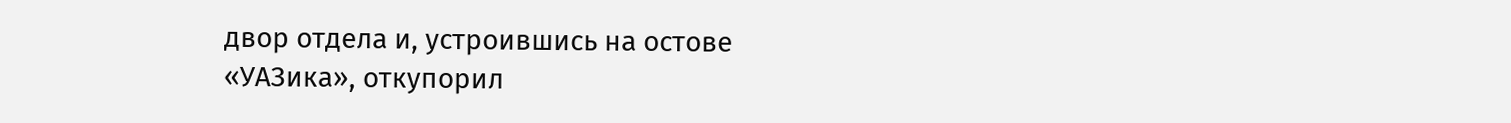двор отдела и, устроившись на остове «УАЗика», откупорил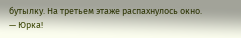бутылку. На третьем этаже распахнулось окно.
— Юрка!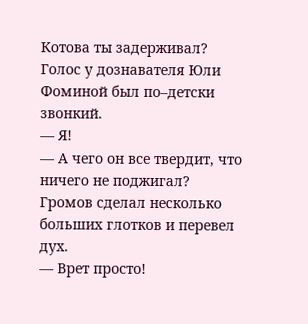Котова ты задерживал?
Голос у дознавателя Юли Фоминой был по–детски звонкий.
— Я!
— А чего он все твердит, что ничего не поджигал?
Громов сделал несколько больших глотков и перевел дух.
— Врет просто!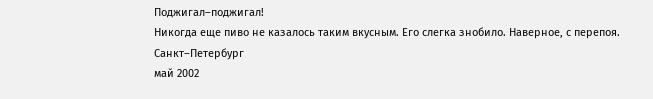Поджигал–поджигал!
Никогда еще пиво не казалось таким вкусным. Его слегка знобило. Наверное, с перепоя.
Санкт–Петербург
май 2002